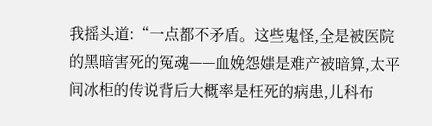我摇头道:“一点都不矛盾。这些鬼怪,全是被医院的黑暗害死的冤魂——血娩怨媸是难产被暗算,太平间冰柜的传说背后大概率是枉死的病患,儿科布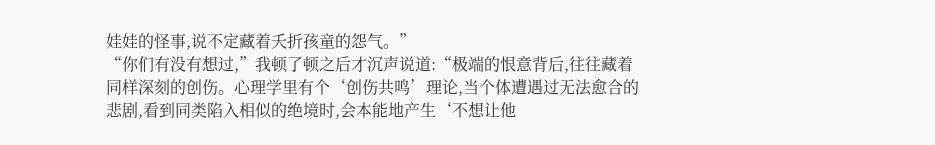娃娃的怪事,说不定藏着夭折孩童的怨气。”
“你们有没有想过,”我顿了顿之后才沉声说道:“极端的恨意背后,往往藏着同样深刻的创伤。心理学里有个‘创伤共鸣’理论,当个体遭遇过无法愈合的悲剧,看到同类陷入相似的绝境时,会本能地产生‘不想让他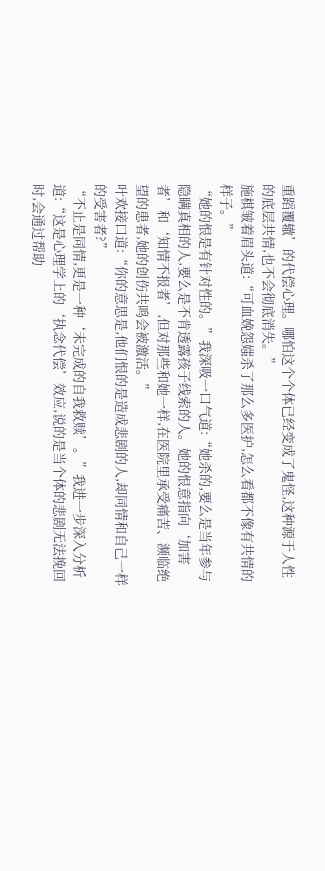重蹈覆辙’的代偿心理。哪怕这个个体已经变成了鬼怪,这种源于人性的底层共情,也不会彻底消失。”
施棋皱着眉头道:“可血娩怨媸杀了那么多医护,怎么看都不像有共情的样子。”
“她的恨是有针对性的。”我深吸一口气道:“她杀的,要么是当年参与隐瞒真相的人,要么是不肯透露孩子线索的人。她的恨意指向‘加害者’和‘知情不报者’,但对那些和她一样,在医院里承受痛苦、濒临绝望的患者,她的创伤共鸣会被激活。”
叶欢接口道:“你的意思是,他们恨的是造成悲剧的人,却同情和自己一样的受害者?”
“不止是同情,更是一种‘未完成的自我救赎’。”我进一步深入分析道:“这是心理学上的‘执念代偿’效应,说的是当个体的悲剧无法挽回时,会通过帮助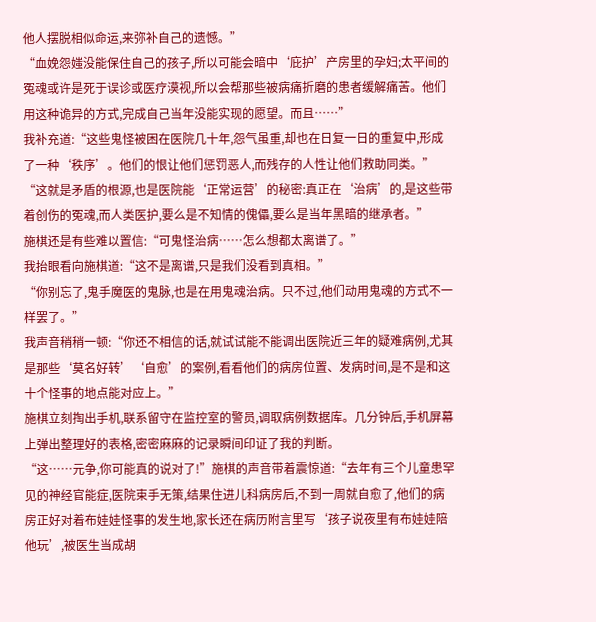他人摆脱相似命运,来弥补自己的遗憾。”
“血娩怨媸没能保住自己的孩子,所以可能会暗中‘庇护’产房里的孕妇;太平间的冤魂或许是死于误诊或医疗漠视,所以会帮那些被病痛折磨的患者缓解痛苦。他们用这种诡异的方式,完成自己当年没能实现的愿望。而且……”
我补充道:“这些鬼怪被困在医院几十年,怨气虽重,却也在日复一日的重复中,形成了一种‘秩序’。他们的恨让他们惩罚恶人,而残存的人性让他们救助同类。”
“这就是矛盾的根源,也是医院能‘正常运营’的秘密:真正在‘治病’的,是这些带着创伤的冤魂,而人类医护,要么是不知情的傀儡,要么是当年黑暗的继承者。”
施棋还是有些难以置信:“可鬼怪治病……怎么想都太离谱了。”
我抬眼看向施棋道:“这不是离谱,只是我们没看到真相。”
“你别忘了,鬼手魔医的鬼脉,也是在用鬼魂治病。只不过,他们动用鬼魂的方式不一样罢了。”
我声音稍稍一顿:“你还不相信的话,就试试能不能调出医院近三年的疑难病例,尤其是那些‘莫名好转’‘自愈’的案例,看看他们的病房位置、发病时间,是不是和这十个怪事的地点能对应上。”
施棋立刻掏出手机,联系留守在监控室的警员,调取病例数据库。几分钟后,手机屏幕上弹出整理好的表格,密密麻麻的记录瞬间印证了我的判断。
“这……元争,你可能真的说对了!”施棋的声音带着震惊道:“去年有三个儿童患罕见的神经官能症,医院束手无策,结果住进儿科病房后,不到一周就自愈了,他们的病房正好对着布娃娃怪事的发生地,家长还在病历附言里写‘孩子说夜里有布娃娃陪他玩’,被医生当成胡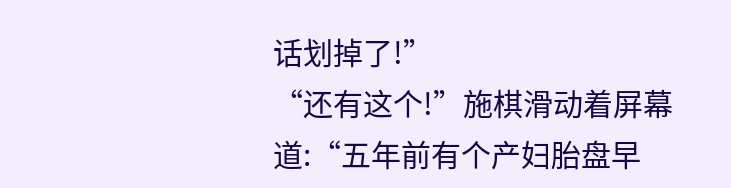话划掉了!”
“还有这个!”施棋滑动着屏幕道:“五年前有个产妇胎盘早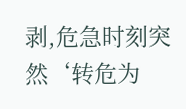剥,危急时刻突然‘转危为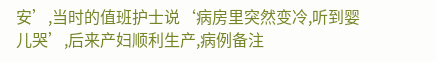安’,当时的值班护士说‘病房里突然变冷,听到婴儿哭’,后来产妇顺利生产,病例备注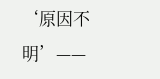‘原因不明’——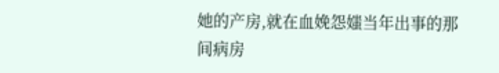她的产房,就在血娩怨媸当年出事的那间病房